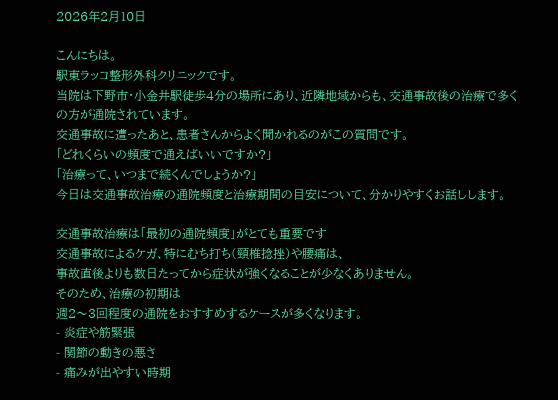2026年2月10日

こんにちは。
駅東ラッコ整形外科クリニックです。
当院は下野市・小金井駅徒歩4分の場所にあり、近隣地域からも、交通事故後の治療で多くの方が通院されています。
交通事故に遭ったあと、患者さんからよく聞かれるのがこの質問です。
「どれくらいの頻度で通えばいいですか?」
「治療って、いつまで続くんでしょうか?」
今日は交通事故治療の通院頻度と治療期間の目安について、分かりやすくお話しします。

交通事故治療は「最初の通院頻度」がとても重要です
交通事故によるケガ、特にむち打ち(頸椎捻挫)や腰痛は、
事故直後よりも数日たってから症状が強くなることが少なくありません。
そのため、治療の初期は
週2〜3回程度の通院をおすすめするケースが多くなります。
- 炎症や筋緊張
- 関節の動きの悪さ
- 痛みが出やすい時期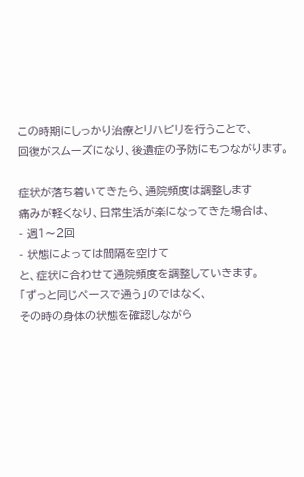この時期にしっかり治療とリハビリを行うことで、
回復がスムーズになり、後遺症の予防にもつながります。

症状が落ち着いてきたら、通院頻度は調整します
痛みが軽くなり、日常生活が楽になってきた場合は、
- 週1〜2回
- 状態によっては間隔を空けて
と、症状に合わせて通院頻度を調整していきます。
「ずっと同じペースで通う」のではなく、
その時の身体の状態を確認しながら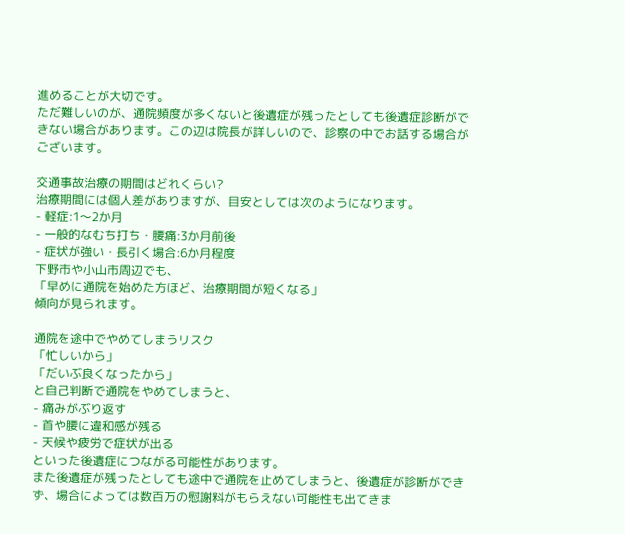進めることが大切です。
ただ難しいのが、通院頻度が多くないと後遺症が残ったとしても後遺症診断ができない場合があります。この辺は院長が詳しいので、診察の中でお話する場合がございます。

交通事故治療の期間はどれくらい?
治療期間には個人差がありますが、目安としては次のようになります。
- 軽症:1〜2か月
- 一般的なむち打ち・腰痛:3か月前後
- 症状が強い・長引く場合:6か月程度
下野市や小山市周辺でも、
「早めに通院を始めた方ほど、治療期間が短くなる」
傾向が見られます。

通院を途中でやめてしまうリスク
「忙しいから」
「だいぶ良くなったから」
と自己判断で通院をやめてしまうと、
- 痛みがぶり返す
- 首や腰に違和感が残る
- 天候や疲労で症状が出る
といった後遺症につながる可能性があります。
また後遺症が残ったとしても途中で通院を止めてしまうと、後遺症が診断ができず、場合によっては数百万の慰謝料がもらえない可能性も出てきま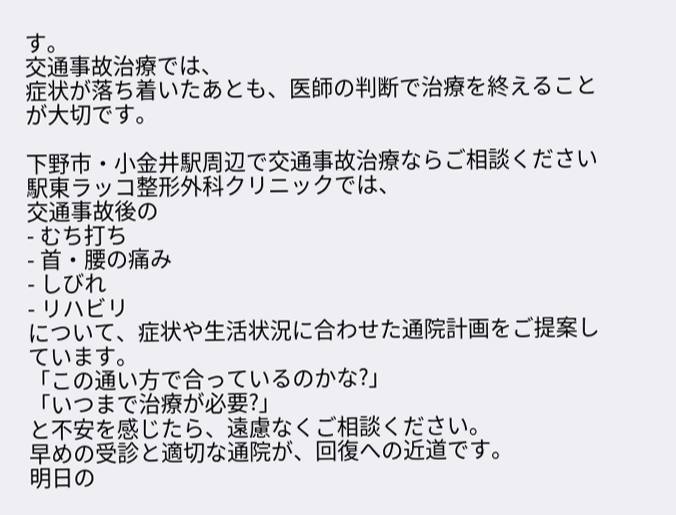す。
交通事故治療では、
症状が落ち着いたあとも、医師の判断で治療を終えることが大切です。

下野市・小金井駅周辺で交通事故治療ならご相談ください
駅東ラッコ整形外科クリニックでは、
交通事故後の
- むち打ち
- 首・腰の痛み
- しびれ
- リハビリ
について、症状や生活状況に合わせた通院計画をご提案しています。
「この通い方で合っているのかな?」
「いつまで治療が必要?」
と不安を感じたら、遠慮なくご相談ください。
早めの受診と適切な通院が、回復への近道です。
明日の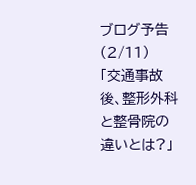ブログ予告(2/11)
「交通事故後、整形外科と整骨院の違いとは?」